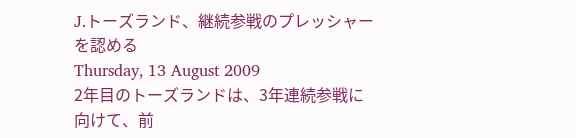J.トーズランド、継続参戦のプレッシャーを認める
Thursday, 13 August 2009
2年目のトーズランドは、3年連続参戦に向けて、前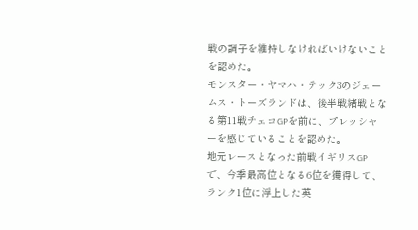戦の調子を維持しなければいけないことを認めた。
モンスター・ヤマハ・テック3のジェームス・トーズランドは、後半戦緒戦となる第11戦チェコGPを前に、プレッシャーを感じていることを認めた。
地元レースとなった前戦イギリスGPで、今季最高位となる6位を獲得して、ランク1位に浮上した英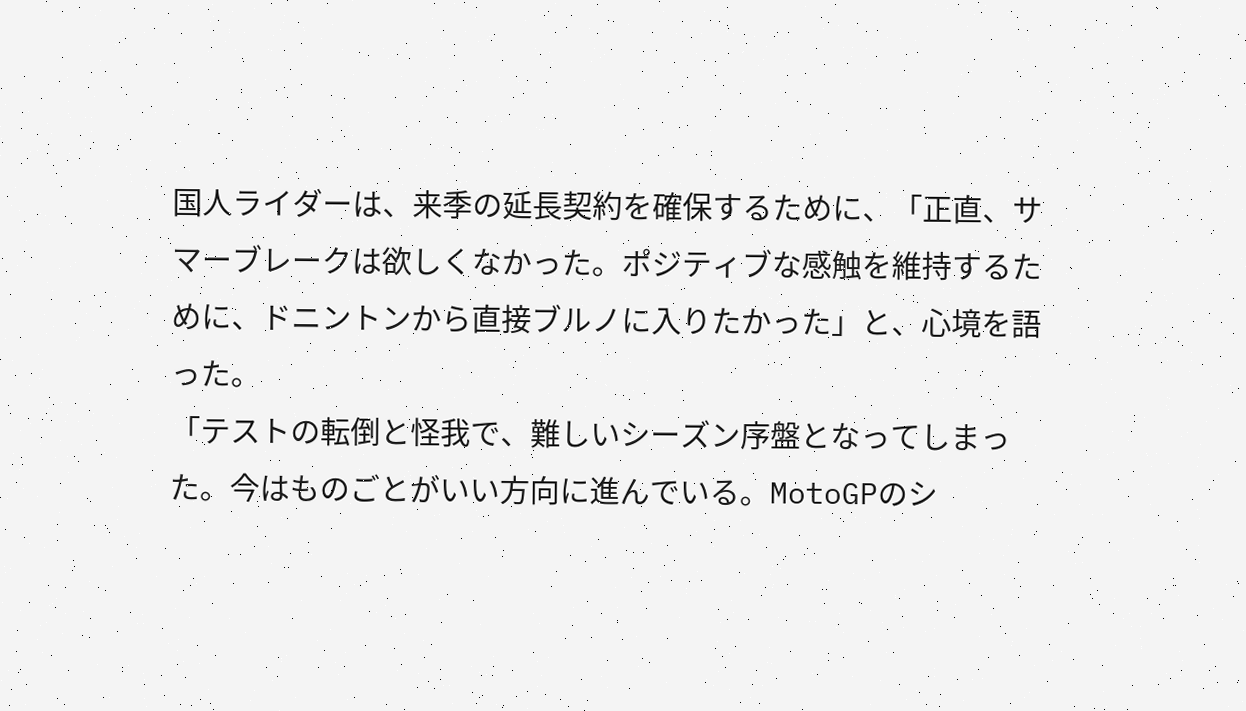国人ライダーは、来季の延長契約を確保するために、「正直、サマーブレークは欲しくなかった。ポジティブな感触を維持するために、ドニントンから直接ブルノに入りたかった」と、心境を語った。
「テストの転倒と怪我で、難しいシーズン序盤となってしまった。今はものごとがいい方向に進んでいる。MotoGPのシ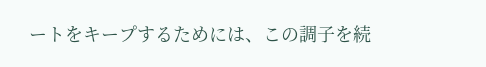ートをキープするためには、この調子を続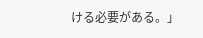ける必要がある。」